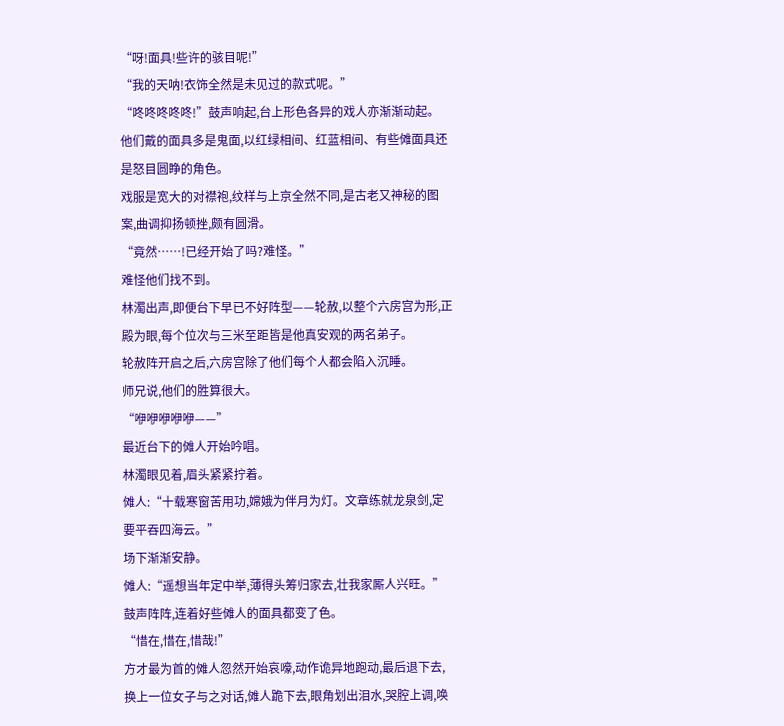“呀!面具!些许的骇目呢!”
“我的天呐!衣饰全然是未见过的款式呢。”
“咚咚咚咚咚!”鼓声响起,台上形色各异的戏人亦渐渐动起。
他们戴的面具多是鬼面,以红绿相间、红蓝相间、有些傩面具还是怒目圆睁的角色。
戏服是宽大的对襟袍,纹样与上京全然不同,是古老又神秘的图案,曲调抑扬顿挫,颇有圆滑。
“竟然……!已经开始了吗?难怪。”
难怪他们找不到。
林濁出声,即便台下早已不好阵型——轮赦,以整个六房宫为形,正殿为眼,每个位次与三米至距皆是他真安观的两名弟子。
轮赦阵开启之后,六房宫除了他们每个人都会陷入沉睡。
师兄说,他们的胜算很大。
“咿咿咿咿咿——”
最近台下的傩人开始吟唱。
林濁眼见着,眉头紧紧拧着。
傩人:“十载寒窗苦用功,嫦娥为伴月为灯。文章练就龙泉剑,定要平吞四海云。”
场下渐渐安静。
傩人:“遥想当年定中举,薄得头筹归家去,壮我家厮人兴旺。”
鼓声阵阵,连着好些傩人的面具都变了色。
“惜在,惜在,惜哉!”
方才最为首的傩人忽然开始哀嚎,动作诡异地跑动,最后退下去,换上一位女子与之对话,傩人跪下去,眼角划出泪水,哭腔上调,唤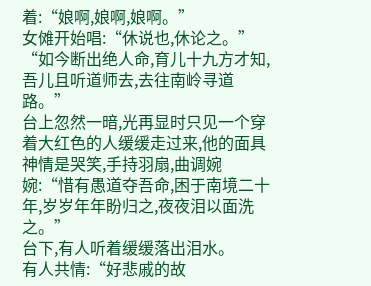着:“娘啊,娘啊,娘啊。”
女傩开始唱:“休说也,休论之。”
“如今断出绝人命,育儿十九方才知,吾儿且听道师去,去往南岭寻道路。”
台上忽然一暗,光再显时只见一个穿着大红色的人缓缓走过来,他的面具神情是哭笑,手持羽扇,曲调婉婉:“惜有愚道夺吾命,困于南境二十年,岁岁年年盼归之,夜夜泪以面洗之。”
台下,有人听着缓缓落出泪水。
有人共情:“好悲戚的故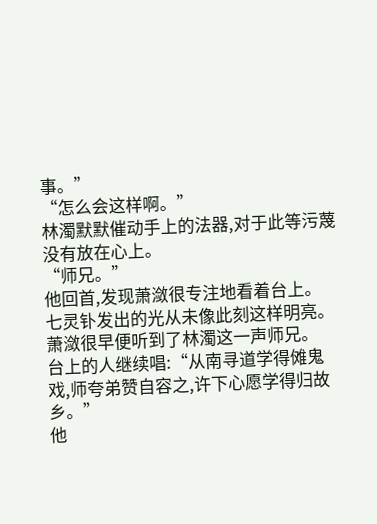事。”
“怎么会这样啊。”
林濁默默催动手上的法器,对于此等污蔑没有放在心上。
“师兄。”
他回首,发现萧潋很专注地看着台上。
七灵钋发出的光从未像此刻这样明亮。
萧潋很早便听到了林濁这一声师兄。
台上的人继续唱:“从南寻道学得傩鬼戏,师夸弟赞自容之,许下心愿学得归故乡。”
他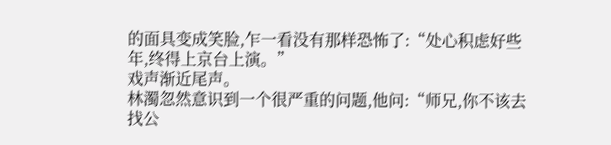的面具变成笑脸,乍一看没有那样恐怖了:“处心积虑好些年,终得上京台上演。”
戏声渐近尾声。
林濁忽然意识到一个很严重的问题,他问:“师兄,你不该去找公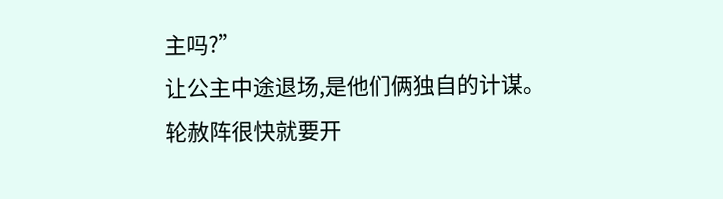主吗?”
让公主中途退场,是他们俩独自的计谋。
轮赦阵很快就要开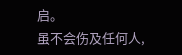启。
虽不会伤及任何人,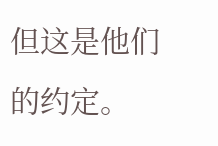但这是他们的约定。